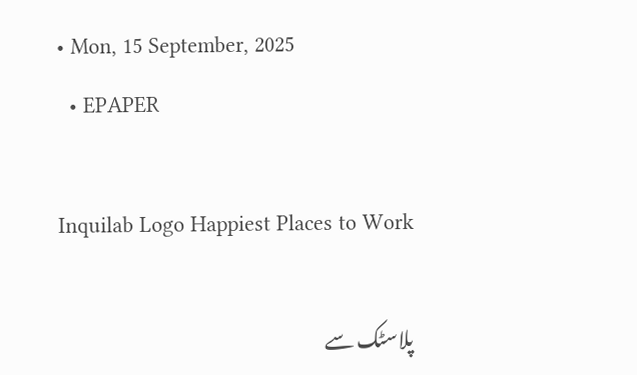• Mon, 15 September, 2025
  • EPAPER

Inquilab Logo Happiest Places to Work

پلاسٹک سے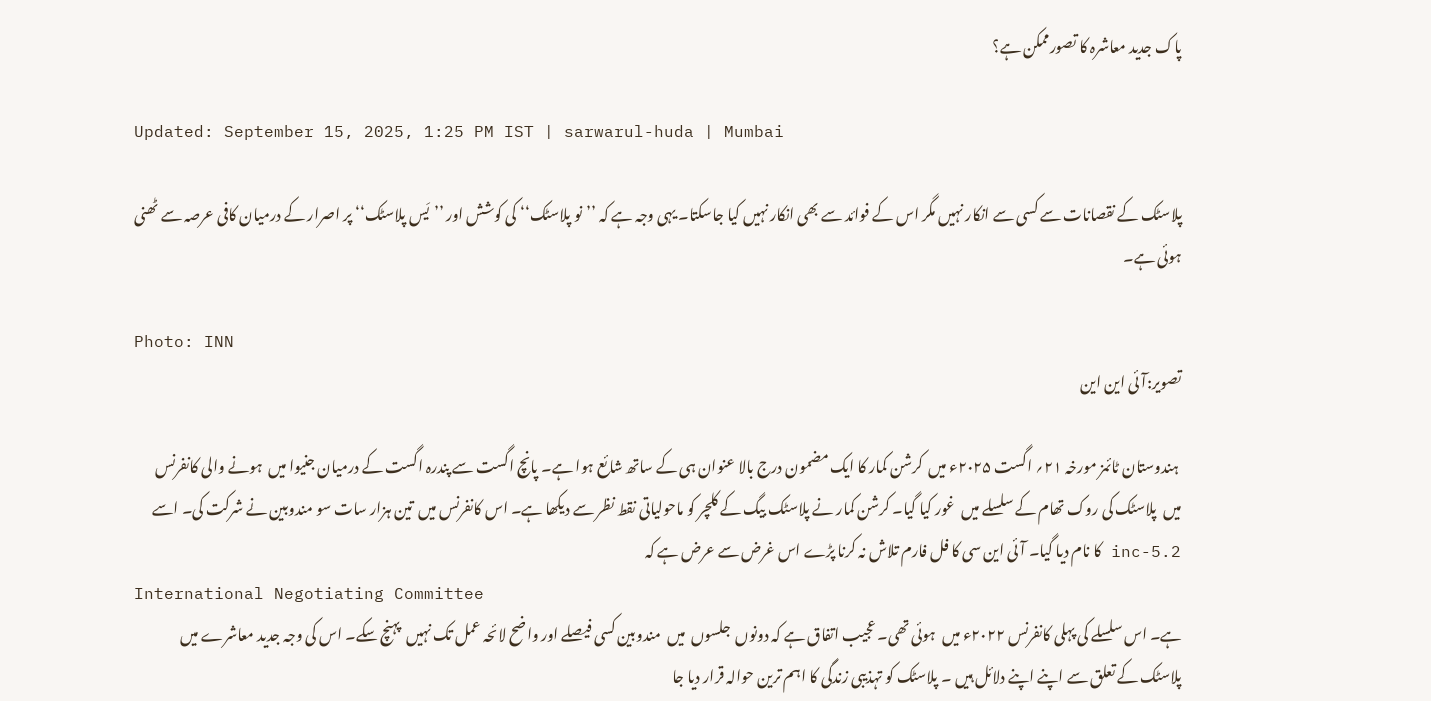پاک جدید معاشرہ کا تصورممکن ہے؟

Updated: September 15, 2025, 1:25 PM IST | sarwarul-huda | Mumbai

پلاسٹک کے نقصانات سے کسی سے انکار نہیں مگر اس کے فوائد سے بھی انکار نہیں کیا جاسکتا۔ یہی وجہ ہے کہ ’’نو پلاسٹک‘‘ کی کوشش اور ’’یَس پلاسٹک‘‘ پر اصرار کے درمیان کافی عرصہ سے ٹھنی ہوئی ہے۔

Photo: INN
تصویر:آئی این این

 ہندوستان ٹائمز مورخہ ۲۱؍ اگست ۲۰۲۵ء میں  کرشن کمار کا ایک مضمون درج بالا عنوان ہی کے ساتھ شائع ہوا ہے۔ پانچ اگست سے پندرہ اگست کے درمیان جنیوا میں  ہونے والی کانفرنس میں  پلاسٹک کی روک تھام کے سلسلے میں  غور کیا گیا۔ کرشن کمار نے پلاسٹک بیگ کے کلچر کو ماحولیاتی نقط نظر سے دیکھا ہے۔ اس کانفرنس میں  تین ہزار سات سو مندوبین نے شرکت کی۔ اسے inc-5.2 کا نام دیا گیا۔ آئی این سی کا فل فارم تلاش نہ کرنا پڑے اس غرض سے عرض ہے کہ
International Negotiating Committee
ہے۔ اس سلسلے کی پہلی کانفرنس ۲۰۲۲ء میں  ہوئی تھی۔ عجیب اتفاق ہے کہ دونوں  جلسوں  میں  مندوبین کسی فیصلے اور واضح لائحہ عمل تک نہیں  پہنچ سکے۔ اس کی وجہ جدید معاشرے میں  پلاسٹک کے تعلق سے اپنے اپنے دلائل ہیں ۔ پلاسٹک کو تہذیبی زندگی کا اہم ترین حوالہ قرار دیا جا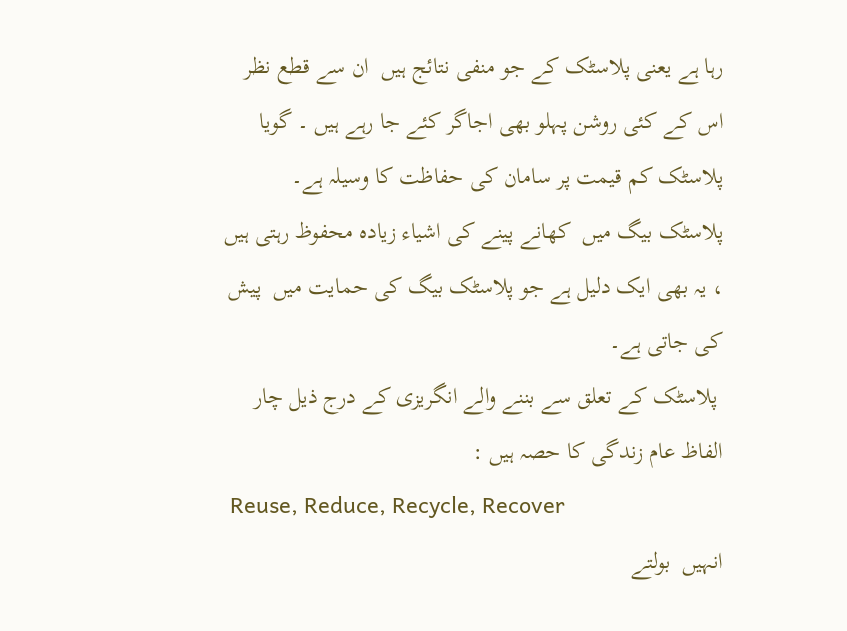رہا ہے یعنی پلاسٹک کے جو منفی نتائج ہیں  ان سے قطع نظر اس کے کئی روشن پہلو بھی اجاگر کئے جا رہے ہیں ۔ گویا پلاسٹک کم قیمت پر سامان کی حفاظت کا وسیلہ ہے۔ پلاسٹک بیگ میں  کھانے پینے کی اشیاء زیادہ محفوظ رہتی ہیں ، یہ بھی ایک دلیل ہے جو پلاسٹک بیگ کی حمایت میں  پیش کی جاتی ہے۔
 پلاسٹک کے تعلق سے بننے والے انگریزی کے درج ذیل چار الفاظ عام زندگی کا حصہ ہیں :
 Reuse, Reduce, Recycle, Recover
انہیں  بولتے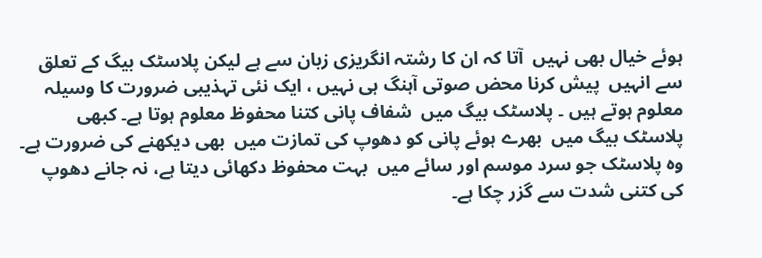ہوئے خیال بھی نہیں  آتا کہ ان کا رشتہ انگریزی زبان سے ہے لیکن پلاسٹک بیگ کے تعلق سے انہیں  پیش کرنا محض صوتی آہنگ ہی نہیں ، ایک نئی تہذیبی ضرورت کا وسیلہ معلوم ہوتے ہیں ۔ پلاسٹک بیگ میں  شفاف پانی کتنا محفوظ معلوم ہوتا ہے۔ کبھی پلاسٹک بیگ میں  بھرے ہوئے پانی کو دھوپ کی تمازت میں  بھی دیکھنے کی ضرورت ہے۔ وہ پلاسٹک جو سرد موسم اور سائے میں  بہت محفوظ دکھائی دیتا ہے، نہ جانے دھوپ کی کتنی شدت سے گزر چکا ہے۔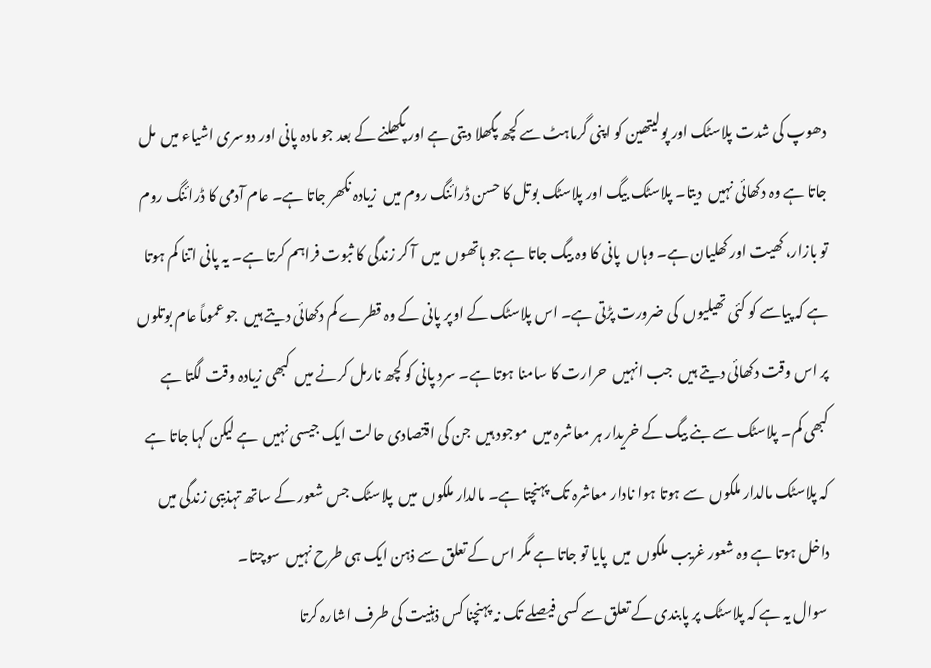دھوپ کی شدت پلاسٹک اور پولیتھین کو اپنی گرماہٹ سے کچھ پگھلا دیتی ہے اور پگھلنے کے بعد جو مادہ پانی اور دوسری اشیاء میں  مل جاتا ہے وہ دکھائی نہیں  دیتا۔ پلاسٹک بیگ اور پلاسٹک بوتل کا حسن ڈرائنگ روم میں  زیادہ نکھر جاتا ہے۔ عام آدمی کا ڈرائنگ روم تو بازار، کھیت اور کھلیان ہے۔ وہاں  پانی کا وہ بیگ جاتا ہے جو ہاتھوں  میں  آ کر زندگی کا ثبوت فراہم کرتا ہے۔ یہ پانی اتنا کم ہوتا ہے کہ پیاسے کو کئی تھیلیوں  کی ضرورت پڑتی ہے۔ اس پلاسٹک کے اوپر پانی کے وہ قطرے کم دکھائی دیتے ہیں  جو عموماً عام بوتلوں  پر اس وقت دکھائی دیتے ہیں  جب انہیں  حرارت کا سامنا ہوتا ہے۔ سرد پانی کو کچھ نارمل کرنے میں  کبھی زیادہ وقت لگتا ہے کبھی کم۔ پلاسٹک سے بنے بیگ کے خریدار ہر معاشرہ میں  موجود ہیں  جن کی اقتصادی حالت ایک جیسی نہیں  ہے لیکن کہا جاتا ہے کہ پلاسٹک مالدار ملکوں  سے ہوتا ہوا نادار معاشرہ تک پہنچتا ہے۔ مالدار ملکوں  میں  پلاسٹک جس شعور کے ساتھ تہذیبی زندگی میں  داخل ہوتا ہے وہ شعور غریب ملکوں  میں  پایا تو جاتا ہے مگر اس کے تعلق سے ذہن ایک ہی طرح نہیں  سوچتا۔
 سوال یہ ہے کہ پلاسٹک پر پابندی کے تعلق سے کسی فیصلے تک نہ پہنچنا کس ذہنیت کی طرف اشارہ کرتا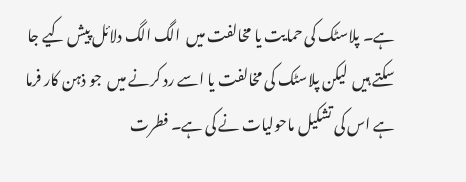ہے۔ پلاسٹک کی حمایت یا مخالفت میں  الگ الگ دلائل پیش کیے جا سکتے ہیں  لیکن پلاسٹک کی مخالفت یا اسے رد کرنے میں  جو ذہن کار فرما ہے اس کی تشکیل ماحولیات نے کی ہے۔ فطرت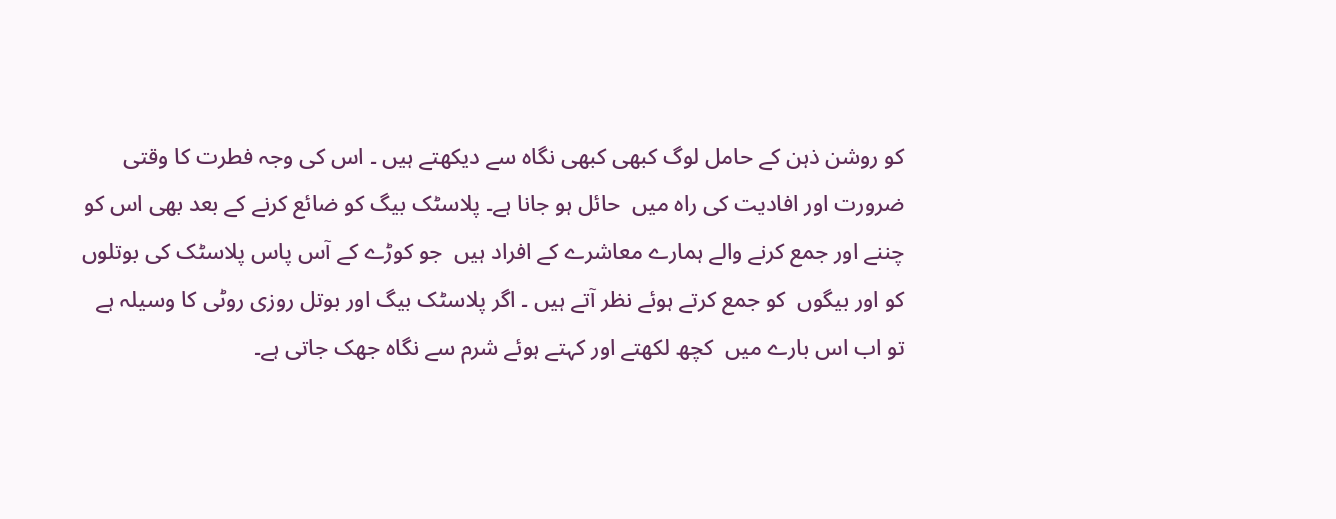کو روشن ذہن کے حامل لوگ کبھی کبھی نگاہ سے دیکھتے ہیں ۔ اس کی وجہ فطرت کا وقتی ضرورت اور افادیت کی راہ میں  حائل ہو جانا ہے۔ پلاسٹک بیگ کو ضائع کرنے کے بعد بھی اس کو چننے اور جمع کرنے والے ہمارے معاشرے کے افراد ہیں  جو کوڑے کے آس پاس پلاسٹک کی بوتلوں  کو اور بیگوں  کو جمع کرتے ہوئے نظر آتے ہیں ۔ اگر پلاسٹک بیگ اور بوتل روزی روٹی کا وسیلہ ہے تو اب اس بارے میں  کچھ لکھتے اور کہتے ہوئے شرم سے نگاہ جھک جاتی ہے۔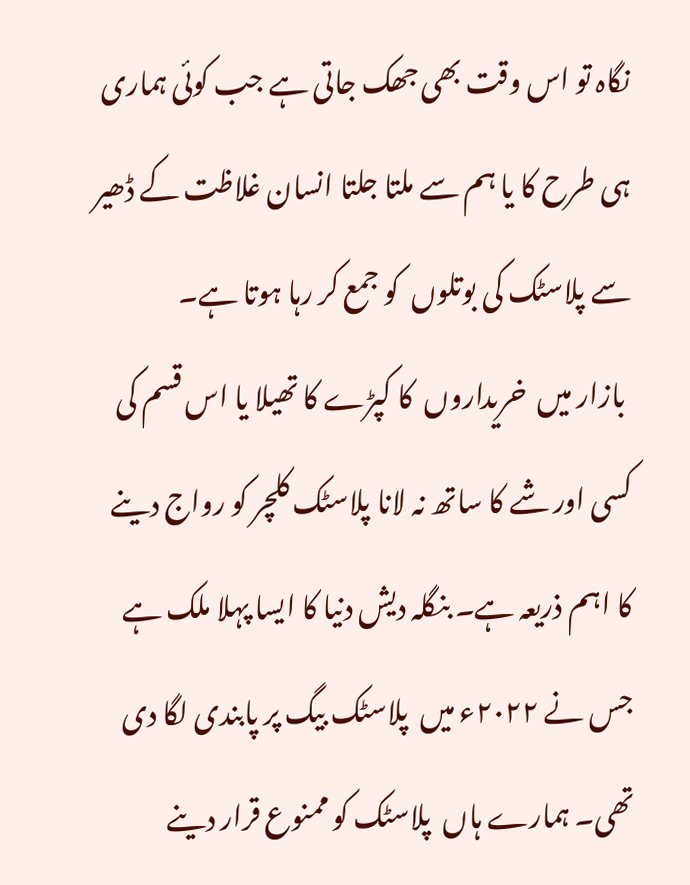نگاہ تو اس وقت بھی جھک جاتی ہے جب کوئی ہماری ہی طرح کا یا ہم سے ملتا جلتا انسان غلاظت کے ڈھیر سے پلاسٹک کی بوتلوں  کو جمع کر رہا ہوتا ہے۔
 بازار میں  خریداروں  کا کپڑے کا تھیلا یا اس قسم کی کسی اور شے کا ساتھ نہ لانا پلاسٹک کلچر کو رواج دینے کا اہم ذریعہ ہے۔ بنگلہ دیش دنیا کا ایسا پہلا ملک ہے جس نے ۲۰۲۲ء میں  پلاسٹک بیگ پر پابندی لگا دی تھی۔ ہمارے ہاں  پلاسٹک کو ممنوع قرار دینے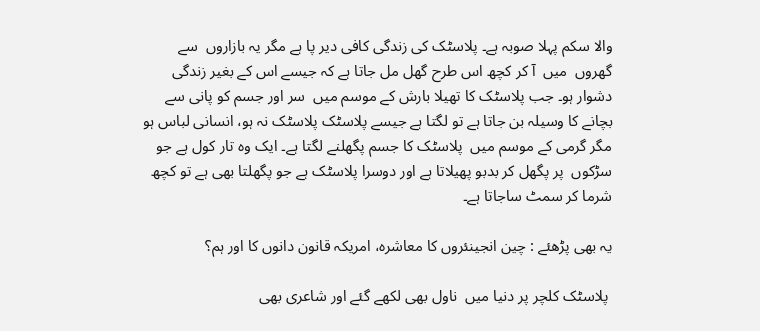والا سکم پہلا صوبہ ہے۔ پلاسٹک کی زندگی کافی دیر پا ہے مگر یہ بازاروں  سے گھروں  میں  آ کر کچھ اس طرح گھل مل جاتا ہے کہ جیسے اس کے بغیر زندگی دشوار ہو۔ جب پلاسٹک کا تھیلا بارش کے موسم میں  سر اور جسم کو پانی سے بچانے کا وسیلہ بن جاتا ہے تو لگتا ہے جیسے پلاسٹک پلاسٹک نہ ہو، انسانی لباس ہو مگر گرمی کے موسم میں  پلاسٹک کا جسم پگھلنے لگتا ہے۔ ایک وہ تار کول ہے جو سڑکوں  پر پگھل کر بدبو پھیلاتا ہے اور دوسرا پلاسٹک ہے جو پگھلتا بھی ہے تو کچھ شرما کر سمٹ ساجاتا ہے۔

یہ بھی پڑھئے : چین انجینئروں کا معاشرہ، امریکہ قانون دانوں کا اور ہم؟

 پلاسٹک کلچر پر دنیا میں  ناول بھی لکھے گئے اور شاعری بھی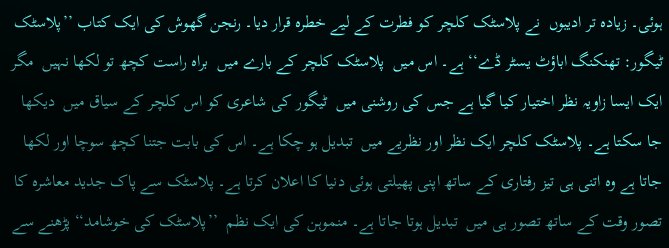ہوئی۔ زیادہ تر ادیبوں  نے پلاسٹک کلچر کو فطرت کے لیے خطرہ قرار دیا۔ رنجن گھوش کی ایک کتاب ’’پلاسٹک ٹیگور: تھنکنگ اباؤٹ یسٹر ڈے‘‘ ہے۔ اس میں  پلاسٹک کلچر کے بارے میں  براہ راست کچھ تو لکھا نہیں  مگر ایک ایسا زاویہ نظر اختیار کیا گیا ہے جس کی روشنی میں  ٹیگور کی شاعری کو اس کلچر کے سیاق میں  دیکھا جا سکتا ہے۔ پلاسٹک کلچر ایک نظر اور نظریے میں  تبدیل ہو چکا ہے۔ اس کی بابت جتنا کچھ سوچا اور لکھا جاتا ہے وہ اتنی ہی تیز رفتاری کے ساتھ اپنی پھیلتی ہوئی دنیا کا اعلان کرتا ہے۔ پلاسٹک سے پاک جدید معاشرہ کا تصور وقت کے ساتھ تصور ہی میں  تبدیل ہوتا جاتا ہے۔ منموہن کی ایک نظم  ’’پلاسٹک کی خوشامد‘‘ پڑھنے سے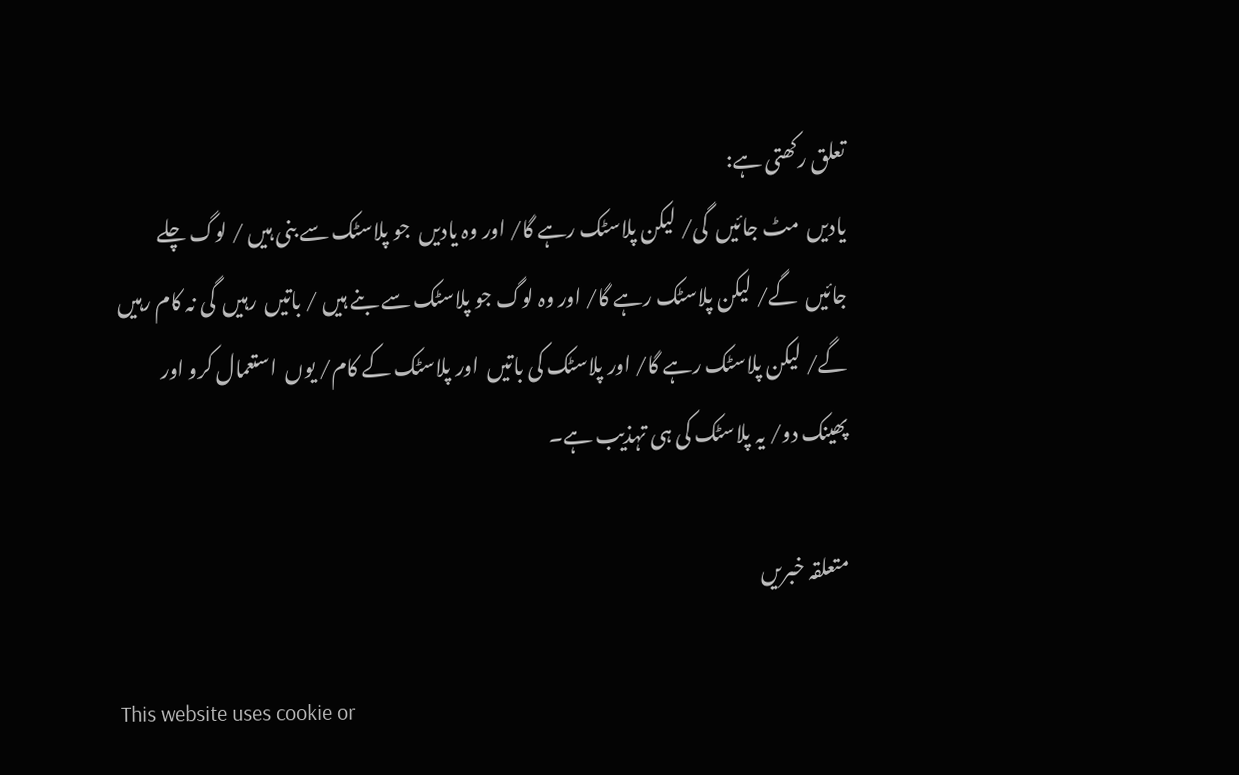تعلق رکھتی ہے:
یادیں  مٹ جائیں  گی/ لیکن پلاسٹک رہے گا/ اور وہ یادیں  جو پلاسٹک سے بنی ہیں / لوگ چلے جائیں  گے/ لیکن پلاسٹک رہے گا/ اور وہ لوگ جو پلاسٹک سے بنے ہیں / باتیں  رہیں  گی نہ کام رہیں  گے/ لیکن پلاسٹک رہے گا/ اور پلاسٹک کی باتیں  اور پلاسٹک کے کام/ یوں  استعمال کرو اور پھینک دو/ یہ پلاسٹک کی ہی تہذیب ہے۔

متعلقہ خبریں

This website uses cookie or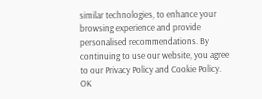similar technologies, to enhance your browsing experience and provide personalised recommendations. By continuing to use our website, you agree to our Privacy Policy and Cookie Policy. OK